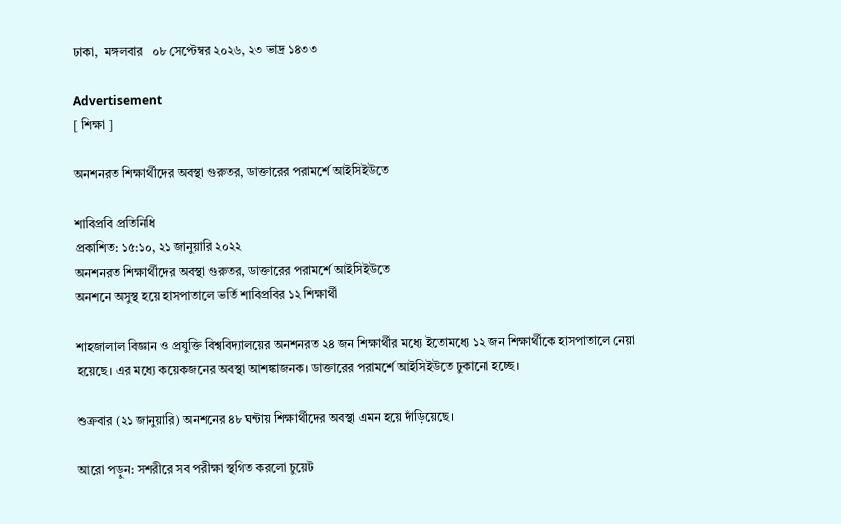ঢাকা,  মঙ্গলবার   ০৮ সেপ্টেম্বর ২০২৬, ২৩ ভাদ্র ১৪৩৩

Advertisement
[ শিক্ষা ]

অনশনরত শিক্ষার্থীদের অবস্থা গুরুতর, ডাক্তারের পরামর্শে আইসিইউতে

শাবিপ্রবি প্রতিনিধি
প্রকাশিত: ১৫:১০, ২১ জানুয়ারি ২০২২
অনশনরত শিক্ষার্থীদের অবস্থা গুরুতর, ডাক্তারের পরামর্শে আইসিইউতে
অনশনে অসুস্থ হয়ে হাসপাতালে ভর্তি শাবিপ্রবির ১২ শিক্ষার্থী

শাহজালাল বিজ্ঞান ও প্রযুক্তি বিশ্ববিদ্যালয়ের অনশনরত ২৪ জন শিক্ষার্থীর মধ্যে ইতোমধ্যে ১২ জন শিক্ষার্থীকে হাসপাতালে নেয়া হয়েছে। এর মধ্যে কয়েকজনের অবস্থা আশঙ্কাজনক। ডাক্তারের পরামর্শে আইসিইউতে ঢুকানো হচ্ছে।

শুক্রবার (২১ জানুয়ারি) অনশনের ৪৮ ঘন্টায় শিক্ষার্থীদের অবস্থা এমন হয়ে দাঁড়িয়েছে।

আরো পড়ুন: সশরীরে সব পরীক্ষা স্থগিত করলো চুয়েট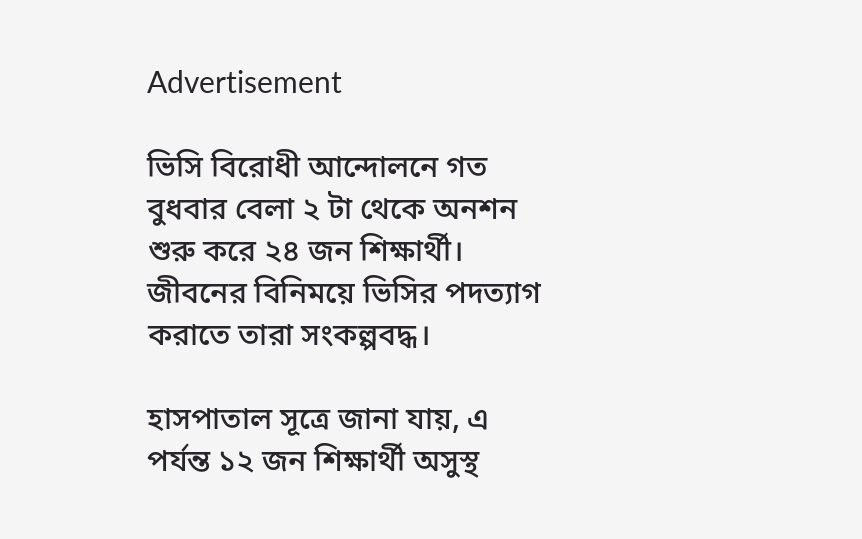Advertisement

ভিসি বিরোধী আন্দোলনে গত বুধবার বেলা ২ টা থেকে অনশন শুরু করে ২৪ জন শিক্ষার্থী। জীবনের বিনিময়ে ভিসির পদত্যাগ করাতে তারা সংকল্পবদ্ধ।

হাসপাতাল সূত্রে জানা যায়, এ পর্যন্ত ১২ জন শিক্ষার্থী অসুস্থ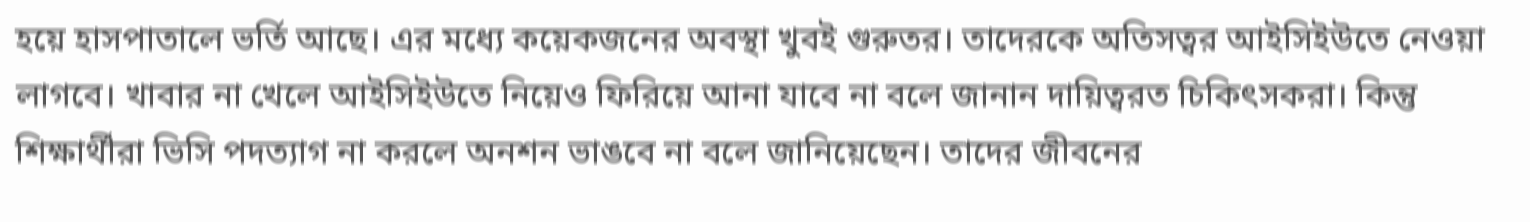হয়ে হাসপাতালে ভর্তি আছে। এর মধ্যে কয়েকজনের অবস্থা খুবই গুরুতর। তাদেরকে অতিসত্বর আইসিইউতে নেওয়া লাগবে। খাবার না খেলে আইসিইউতে নিয়েও ফিরিয়ে আনা যাবে না বলে জানান দায়িত্বরত চিকিৎসকরা। কিন্তু শিক্ষার্থীরা ভিসি পদত্যাগ না করলে অনশন ভাঙবে না বলে জানিয়েছেন। তাদের জীবনের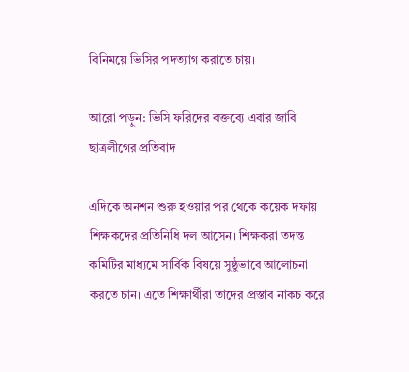বিনিময়ে ভিসির পদত্যাগ করাতে চায়।

আরো পড়ুন: ভিসি ফরিদের বক্তব্যে এবার জাবি ছাত্রলীগের প্রতিবাদ

এদিকে অনশন শুরু হওয়ার পর থেকে কয়েক দফায় শিক্ষকদের প্রতিনিধি দল আসেন। শিক্ষকরা তদন্ত কমিটির মাধ্যমে সার্বিক বিষয়ে সুষ্ঠুভাবে আলোচনা করতে চান। এতে শিক্ষার্থীরা তাদের প্রস্তাব নাকচ করে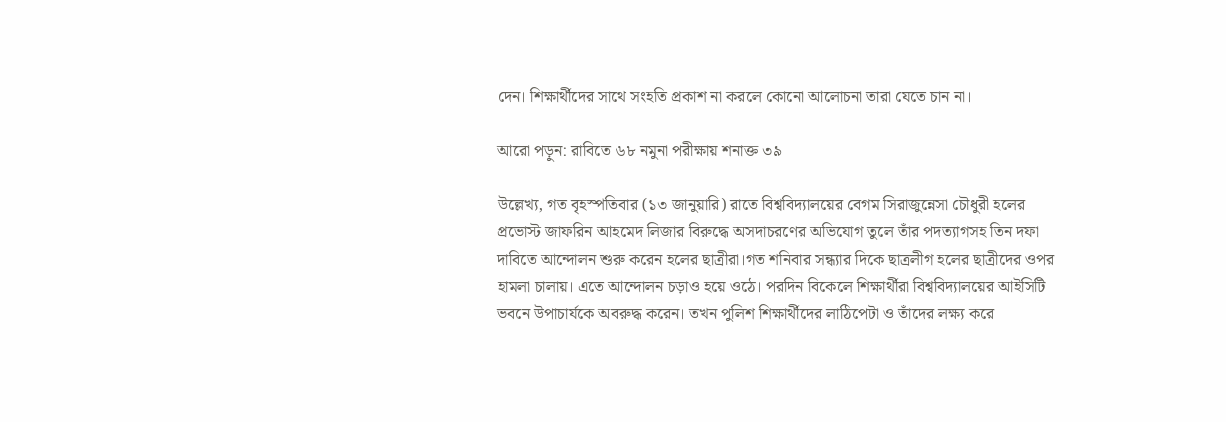দেন। শিক্ষার্থীদের সাথে সংহতি প্রকাশ না করলে কোনো আলোচনা তারা যেতে চান না।

আরো পড়ুন: রাবিতে ৬৮ নমুনা পরীক্ষায় শনাক্ত ৩৯

উল্লেখ্য, গত বৃহস্পতিবার (১৩ জানুয়ারি) রাতে বিশ্ববিদ্যালয়ের বেগম সিরাজুন্নেসা চৌধুরী হলের প্রভোস্ট জাফরিন আহমেদ লিজার বিরুদ্ধে অসদাচরণের অভিযোগ তুলে তাঁর পদত্যাগসহ তিন দফা দাবিতে আন্দোলন শুরু করেন হলের ছাত্রীরা।গত শনিবার সন্ধ্যার দিকে ছাত্রলীগ হলের ছাত্রীদের ওপর হামলা চালায়। এতে আন্দোলন চড়াও হয়ে ওঠে। পরদিন বিকেলে শিক্ষার্থীরা বিশ্ববিদ্যালয়ের আইসিটি ভবনে উপাচার্যকে অবরুদ্ধ করেন। তখন পুলিশ শিক্ষার্থীদের লাঠিপেটা ও তাঁদের লক্ষ্য করে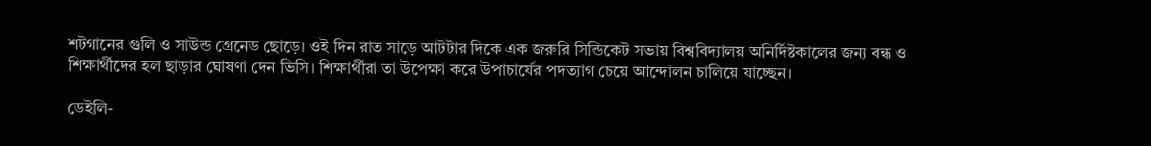শটগানের গুলি ও সাউন্ড গ্রেনেড ছোড়ে। ওই দিন রাত সাড়ে আটটার দিকে এক জরুরি সিন্ডিকেট সভায় বিশ্ববিদ্যালয় অনির্দিষ্টকালের জন্য বন্ধ ও শিক্ষার্থীদের হল ছাড়ার ঘোষণা দেন ভিসি। শিক্ষার্থীরা তা উপেক্ষা করে উপাচার্যের পদত্যাগ চেয়ে আন্দোলন চালিয়ে যাচ্ছেন।

ডেইলি-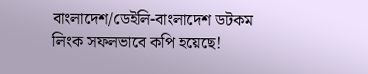বাংলাদেশ/ডেইলি-বাংলাদেশ ডটকম
লিংক সফলভাবে কপি হয়েছে!